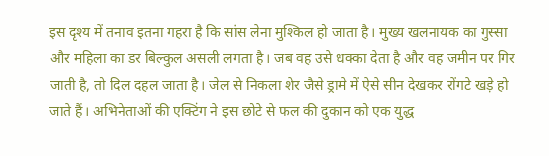इस दृश्य में तनाव इतना गहरा है कि सांस लेना मुश्किल हो जाता है। मुख्य खलनायक का गुस्सा और महिला का डर बिल्कुल असली लगता है। जब वह उसे धक्का देता है और वह जमीन पर गिर जाती है, तो दिल दहल जाता है। जेल से निकला शेर जैसे ड्रामे में ऐसे सीन देखकर रोंगटे खड़े हो जाते हैं। अभिनेताओं की एक्टिंग ने इस छोटे से फल की दुकान को एक युद्ध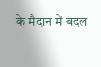के मैदान में बदल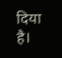दिया है।